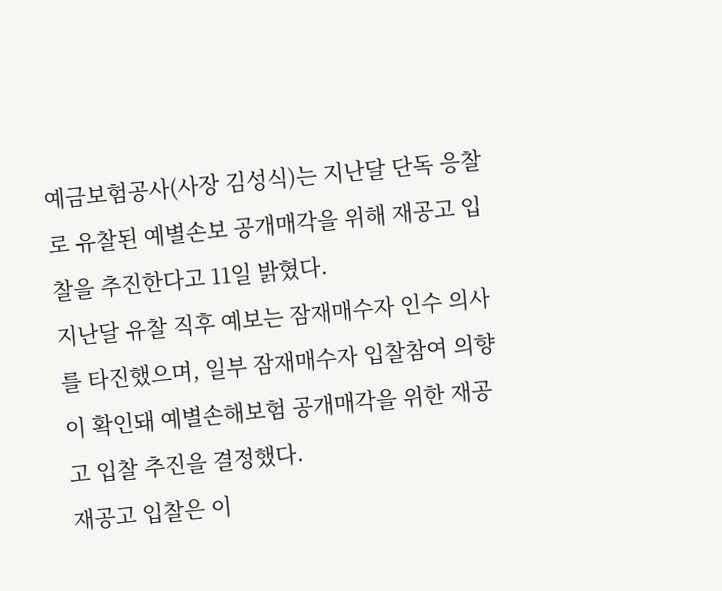예금보험공사(사장 김성식)는 지난달 단독 응찰로 유찰된 예별손보 공개매각을 위해 재공고 입찰을 추진한다고 11일 밝혔다.
지난달 유찰 직후 예보는 잠재매수자 인수 의사를 타진했으며, 일부 잠재매수자 입찰참여 의향이 확인돼 예별손해보험 공개매각을 위한 재공고 입찰 추진을 결정했다.
재공고 입찰은 이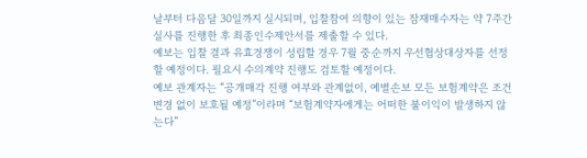날부터 다음달 30일까지 실시되며, 입찰참여 의향이 있는 잠재매수자는 약 7주간 실사를 진행한 후 최종인수제안서를 제출할 수 있다.
예보는 입찰 결과 유효경쟁이 성립할 경우 7월 중순까지 우선협상대상자를 선정할 예정이다. 필요시 수의계약 진행도 검토할 예정이다.
예보 관계자는 “공개매각 진행 여부와 관계없이, 예별손보 모든 보험계약은 조건 변경 없이 보호될 예정”이라며 “보험계약자에게는 어떠한 불이익이 발생하지 않는다”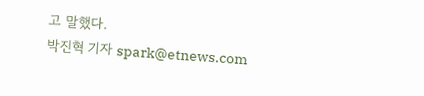고 말했다.
박진혁 기자 spark@etnews.com